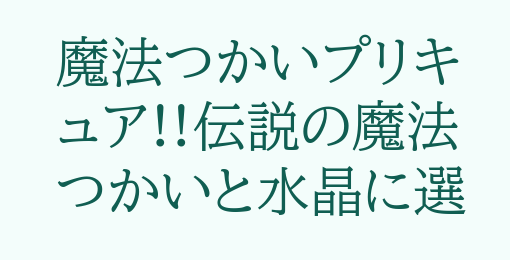魔法つかいプリキュア!!伝説の魔法つかいと水晶に選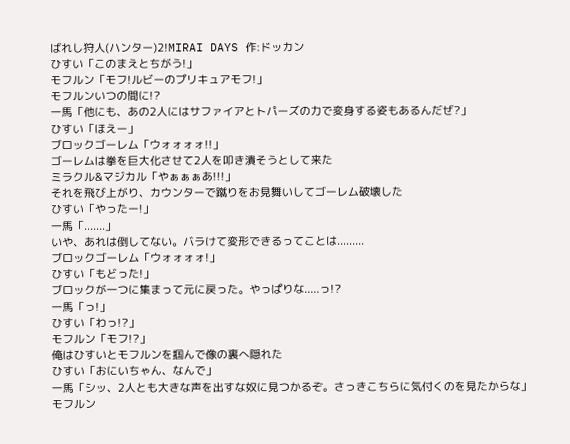ばれし狩人(ハンター)2!MIRAI DAYS 作:ドッカン
ひすい「このまえとちがう!」
モフルン「モフ!ルビーのプリキュアモフ!」
モフルンいつの間に!?
一馬「他にも、あの2人にはサファイアとトパーズの力で変身する姿もあるんだぜ?」
ひすい「ほえー」
ブロックゴーレム「ウォォォォ!!」
ゴーレムは拳を巨大化させて2人を叩き潰そうとして来た
ミラクル&マジカル「やぁぁぁあ!!!」
それを飛び上がり、カウンターで蹴りをお見舞いしてゴーレム破壊した
ひすい「やったー!」
一馬「.......」
いや、あれは倒してない。バラけて変形できるってことは.........
ブロックゴーレム「ウォォォォ!」
ひすい「もどった!」
ブロックが一つに集まって元に戻った。やっぱりな.....っ!?
一馬「っ!」
ひすい「わっ!?」
モフルン「モフ!?」
俺はひすいとモフルンを掴んで像の裏へ隠れた
ひすい「おにいちゃん、なんで」
一馬「シッ、2人とも大きな声を出すな奴に見つかるぞ。さっきこちらに気付くのを見たからな」
モフルン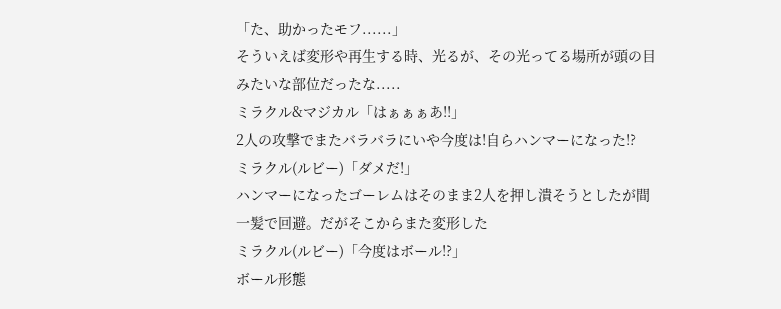「た、助かったモフ......」
そういえば変形や再生する時、光るが、その光ってる場所が頭の目みたいな部位だったな.....
ミラクル&マジカル「はぁぁぁあ!!」
2人の攻撃でまたバラバラにいや今度は!自らハンマーになった!?
ミラクル(ルビー)「ダメだ!」
ハンマーになったゴーレムはそのまま2人を押し潰そうとしたが間一髪で回避。だがそこからまた変形した
ミラクル(ルビー)「今度はボール!?」
ボール形態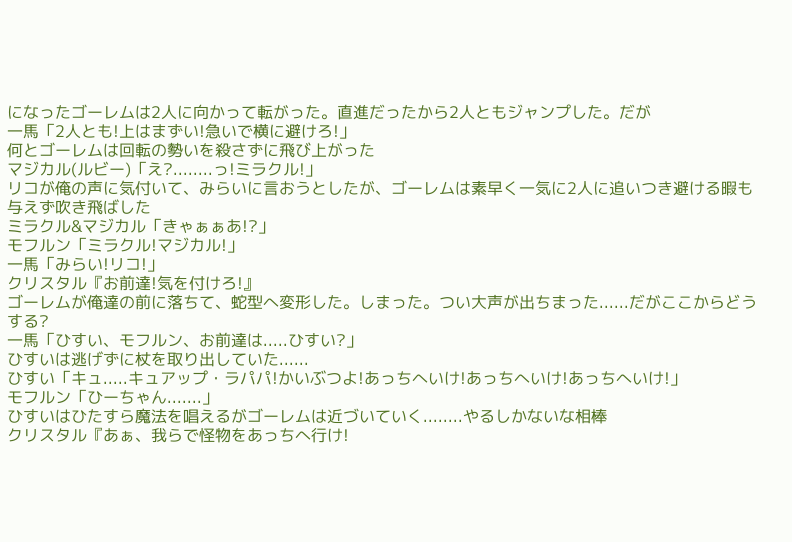になったゴーレムは2人に向かって転がった。直進だったから2人ともジャンプした。だが
一馬「2人とも!上はまずい!急いで横に避けろ!」
何とゴーレムは回転の勢いを殺さずに飛び上がった
マジカル(ルビー)「え?........っ!ミラクル!」
リコが俺の声に気付いて、みらいに言おうとしたが、ゴーレムは素早く一気に2人に追いつき避ける暇も与えず吹き飛ばした
ミラクル&マジカル「きゃぁぁあ!?」
モフルン「ミラクル!マジカル!」
一馬「みらい!リコ!」
クリスタル『お前達!気を付けろ!』
ゴーレムが俺達の前に落ちて、蛇型へ変形した。しまった。つい大声が出ちまった......だがここからどうする?
一馬「ひすい、モフルン、お前達は.....ひすい?」
ひすいは逃げずに杖を取り出していた......
ひすい「キュ.....キュアップ・ラパパ!かいぶつよ!あっちへいけ!あっちへいけ!あっちへいけ!」
モフルン「ひーちゃん.......」
ひすいはひたすら魔法を唱えるがゴーレムは近づいていく........やるしかないな相棒
クリスタル『あぁ、我らで怪物をあっちへ行け!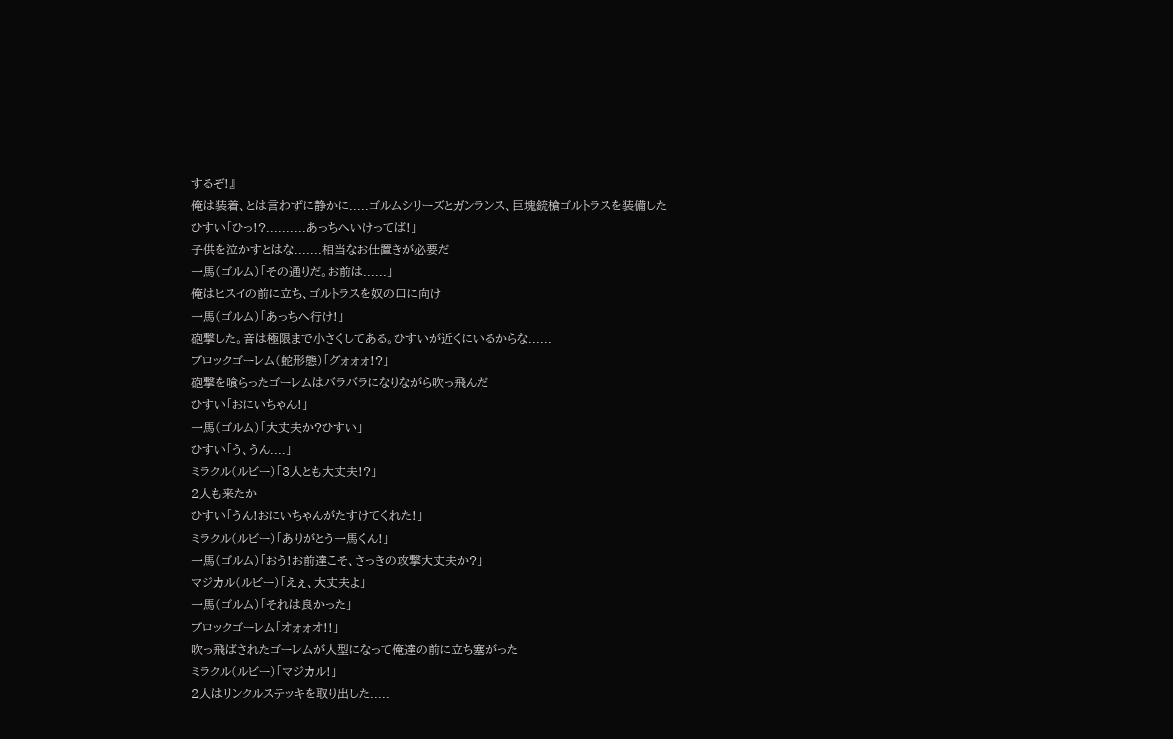するぞ!』
俺は装着、とは言わずに静かに.....ゴルムシリーズとガンランス、巨塊銃槍ゴルトラスを装備した
ひすい「ひっ!?..........あっちへいけってば!」
子供を泣かすとはな.......相当なお仕置きが必要だ
一馬(ゴルム)「その通りだ。お前は......」
俺はヒスイの前に立ち、ゴルトラスを奴の口に向け
一馬(ゴルム)「あっちへ行け!」
砲撃した。音は極限まで小さくしてある。ひすいが近くにいるからな......
ブロックゴーレム(蛇形態)「グォォォ!?」
砲撃を喰らったゴーレムはバラバラになりながら吹っ飛んだ
ひすい「おにいちゃん!」
一馬(ゴルム)「大丈夫か?ひすい」
ひすい「う、うん....」
ミラクル(ルビー)「3人とも大丈夫!?」
2人も来たか
ひすい「うん!おにいちゃんがたすけてくれた!」
ミラクル(ルビー)「ありがとう一馬くん!」
一馬(ゴルム)「おう!お前達こそ、さっきの攻撃大丈夫か?」
マジカル(ルビー)「えぇ、大丈夫よ」
一馬(ゴルム)「それは良かった」
ブロックゴーレム「オォォオ!!」
吹っ飛ばされたゴーレムが人型になって俺達の前に立ち塞がった
ミラクル(ルビー)「マジカル!」
2人はリンクルステッキを取り出した.....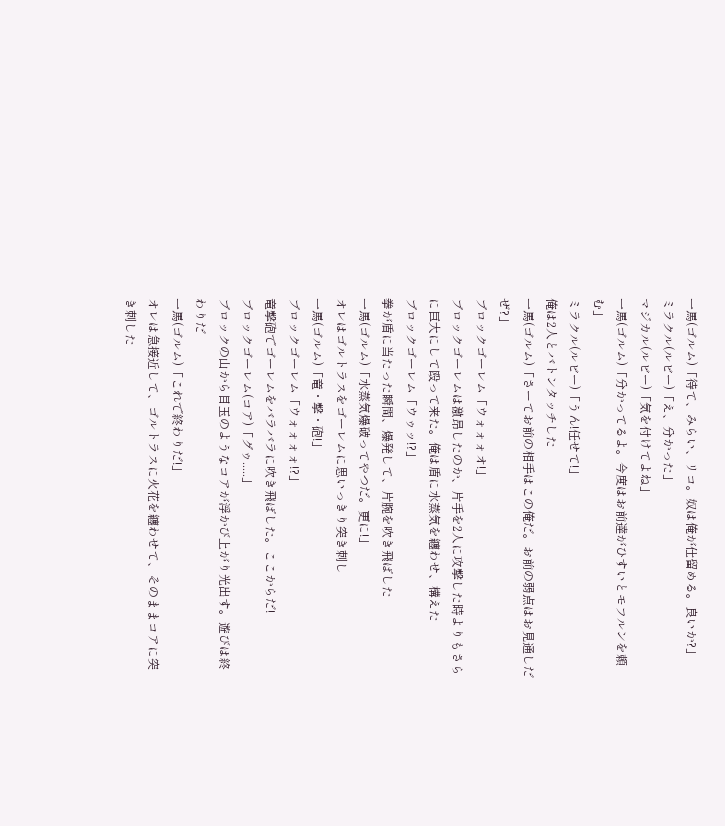一馬(ゴルム)「待て、みらい、リコ。奴は俺が仕留める。良いか?」
ミラクル(ルビー)「え、分かった」
マジカル(ルビー)「気を付けてよね」
一馬(ゴルム)「分かってるよ。今度はお前達がひすいとモフルンを頼む」
ミラクル(ルビー)「うん!任せて!」
俺は2人とバトンタッチした
一馬(ゴルム)「さーてお前の相手はこの俺だ。お前の弱点はお見通しだぜ?」
ブロックゴーレム「ウォォォオ!」
ブロックゴーレムは激昂したのか、片手を2人に攻撃した時よりもさらに巨大にして殴って来た。俺は盾に水蒸気を纏わせ、構えた
ブロックゴーレム「ウゥッ!?」
拳が盾に当たった瞬間、爆発して、片腕を吹き飛ばした
一馬(ゴルム)「水蒸気爆破ってやつだ。更に!」
オレはゴルトラスをゴーレムに思いっきり突き刺し
一馬(ゴルム)「竜・撃・砲!」
ブロックゴーレム「ウォォォォ!?」
竜撃砲でゴーレムをバラバラに吹き飛ばした。ここからだ!
ブロックゴーレム(コア)「グゥ.....」
ブロックの山から目玉のようなコアが浮かび上がり光出す。遊びは終わりだ
一馬(ゴルム)「これで終わりだ!」
オレは急接近して、ゴルトラスに火花を纏わせて、そのままコアに突き刺した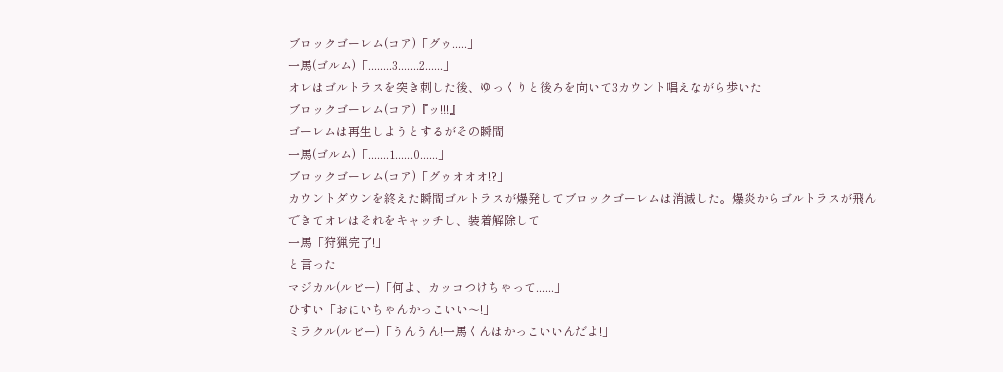ブロックゴーレム(コア)「グゥ.....」
一馬(ゴルム)「........3.......2......」
オレはゴルトラスを突き刺した後、ゆっくりと後ろを向いて3カウント唱えながら歩いた
ブロックゴーレム(コア)『ッ!!!』
ゴーレムは再生しようとするがその瞬間
一馬(ゴルム)「.......1......0......」
ブロックゴーレム(コア)「グゥオオオ!?」
カウントダウンを終えた瞬間ゴルトラスが爆発してブロックゴーレムは消滅した。爆炎からゴルトラスが飛んできてオレはそれをキャッチし、装着解除して
一馬「狩猟完了!」
と言った
マジカル(ルビー)「何よ、カッコつけちゃって......」
ひすい「おにいちゃんかっこいい〜!」
ミラクル(ルビー)「うんうん!一馬くんはかっこいいんだよ!」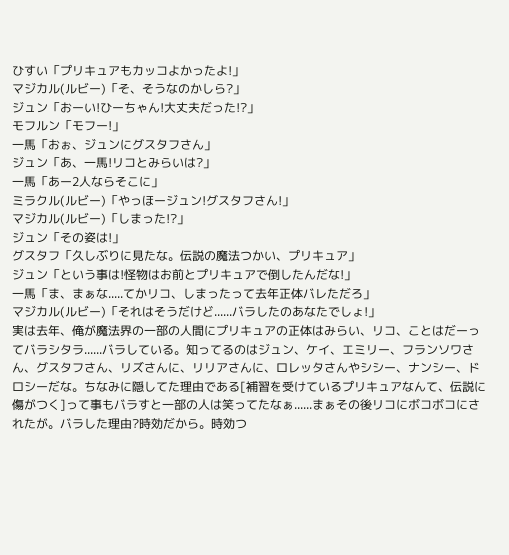ひすい「プリキュアもカッコよかったよ!」
マジカル(ルビー)「そ、そうなのかしら?」
ジュン「おーい!ひーちゃん!大丈夫だった!?」
モフルン「モフー!」
一馬「おぉ、ジュンにグスタフさん」
ジュン「あ、一馬!リコとみらいは?」
一馬「あー2人ならそこに」
ミラクル(ルビー)「やっほージュン!グスタフさん!」
マジカル(ルビー)「しまった!?」
ジュン「その姿は!」
グスタフ「久しぶりに見たな。伝説の魔法つかい、プリキュア」
ジュン「という事は!怪物はお前とプリキュアで倒したんだな!」
一馬「ま、まぁな.....てかリコ、しまったって去年正体バレただろ」
マジカル(ルビー)「それはそうだけど......バラしたのあなたでしょ!」
実は去年、俺が魔法界の一部の人間にプリキュアの正体はみらい、リコ、ことはだーってバラシタラ......バラしている。知ってるのはジュン、ケイ、エミリー、フランソワさん、グスタフさん、リズさんに、リリアさんに、ロレッタさんやシシー、ナンシー、ドロシーだな。ちなみに隠してた理由である[補習を受けているプリキュアなんて、伝説に傷がつく]って事もバラすと一部の人は笑ってたなぁ......まぁその後リコにボコボコにされたが。バラした理由?時効だから。時効つ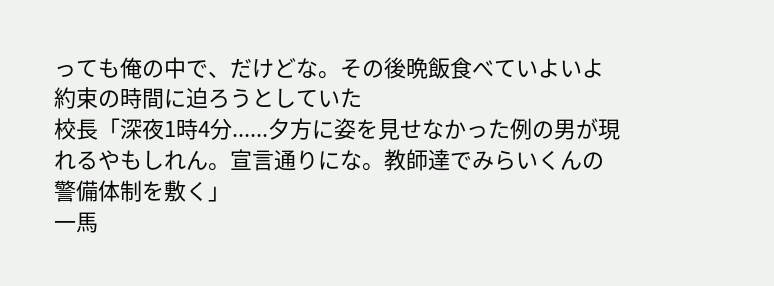っても俺の中で、だけどな。その後晩飯食べていよいよ約束の時間に迫ろうとしていた
校長「深夜1時4分......夕方に姿を見せなかった例の男が現れるやもしれん。宣言通りにな。教師達でみらいくんの警備体制を敷く」
一馬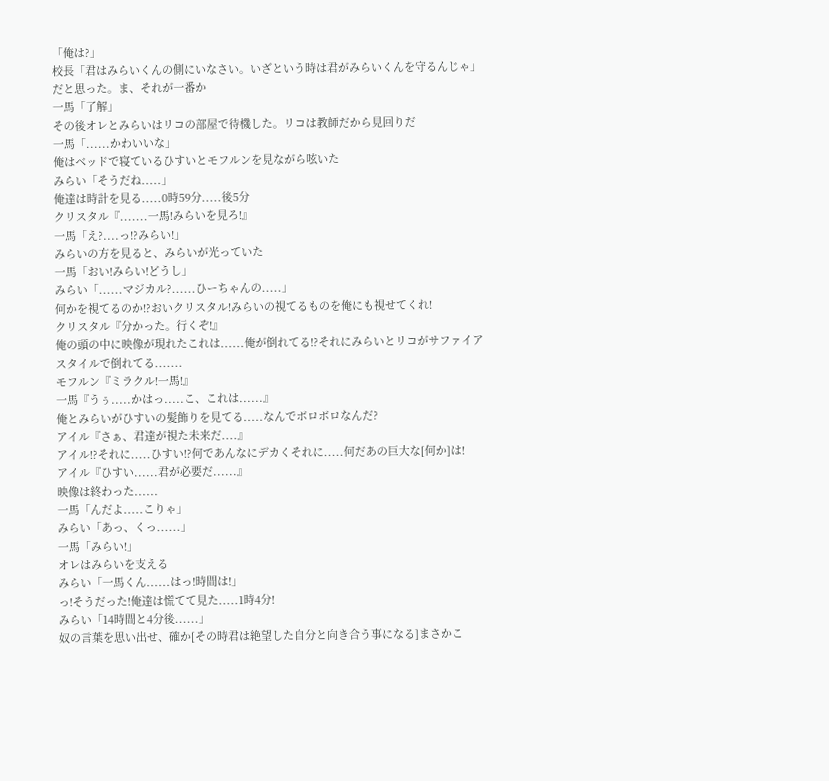「俺は?」
校長「君はみらいくんの側にいなさい。いざという時は君がみらいくんを守るんじゃ」
だと思った。ま、それが一番か
一馬「了解」
その後オレとみらいはリコの部屋で待機した。リコは教師だから見回りだ
一馬「......かわいいな」
俺はベッドで寝ているひすいとモフルンを見ながら呟いた
みらい「そうだね.....」
俺達は時計を見る.....0時59分.....後5分
クリスタル『.......一馬!みらいを見ろ!』
一馬「え?....っ!?みらい!」
みらいの方を見ると、みらいが光っていた
一馬「おい!みらい!どうし」
みらい「......マジカル?......ひーちゃんの.....」
何かを視てるのか!?おいクリスタル!みらいの視てるものを俺にも視せてくれ!
クリスタル『分かった。行くぞ!』
俺の頭の中に映像が現れたこれは......俺が倒れてる!?それにみらいとリコがサファイアスタイルで倒れてる.......
モフルン『ミラクル!一馬!』
一馬『うぅ.....かはっ.....こ、これは......』
俺とみらいがひすいの髪飾りを見てる.....なんでボロボロなんだ?
アイル『さぁ、君達が視た未来だ....』
アイル!?それに.....ひすい!?何であんなにデカくそれに.....何だあの巨大な[何か]は!
アイル『ひすい......君が必要だ......』
映像は終わった......
一馬「んだよ.....こりゃ」
みらい「あっ、くっ......」
一馬「みらい!」
オレはみらいを支える
みらい「一馬くん......はっ!時間は!」
っ!そうだった!俺達は慌てて見た.....1時4分!
みらい「14時間と4分後......」
奴の言葉を思い出せ、確か[その時君は絶望した自分と向き合う事になる]まさかこ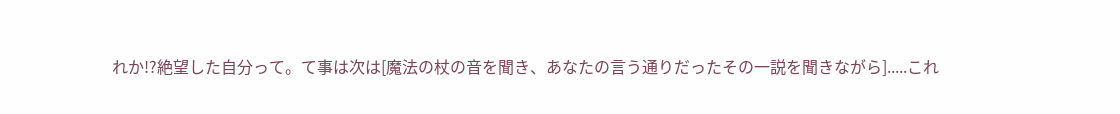れか!?絶望した自分って。て事は次は[魔法の杖の音を聞き、あなたの言う通りだったその一説を聞きながら].....これ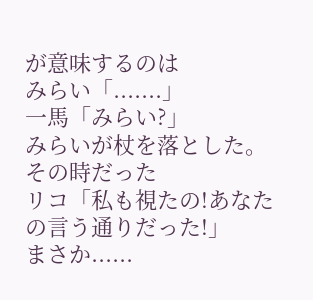が意味するのは
みらい「.......」
一馬「みらい?」
みらいが杖を落とした。その時だった
リコ「私も視たの!あなたの言う通りだった!」
まさか......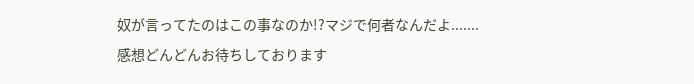奴が言ってたのはこの事なのか!?マジで何者なんだよ.......
感想どんどんお待ちしております